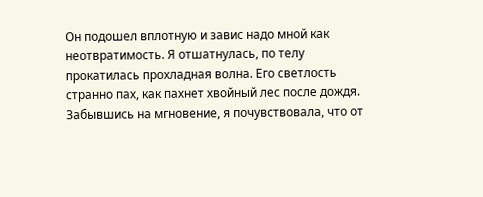Он подошел вплотную и завис надо мной как неотвратимость. Я отшатнулась, по телу прокатилась прохладная волна. Его светлость странно пах, как пахнет хвойный лес после дождя. Забывшись на мгновение, я почувствовала, что от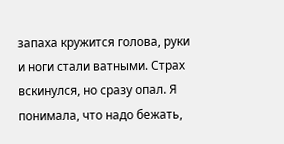запаха кружится голова, руки и ноги стали ватными. Страх вскинулся, но сразу опал. Я понимала, что надо бежать,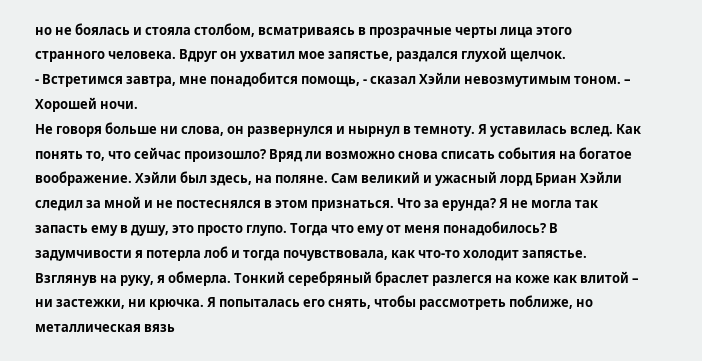но не боялась и стояла столбом, всматриваясь в прозрачные черты лица этого странного человека. Вдруг он ухватил мое запястье, раздался глухой щелчок.
- Встретимся завтра, мне понадобится помощь, - сказал Хэйли невозмутимым тоном. – Хорошей ночи.
Не говоря больше ни слова, он развернулся и нырнул в темноту. Я уставилась вслед. Как понять то, что сейчас произошло? Вряд ли возможно снова списать события на богатое воображение. Хэйли был здесь, на поляне. Сам великий и ужасный лорд Бриан Хэйли следил за мной и не постеснялся в этом признаться. Что за ерунда? Я не могла так запасть ему в душу, это просто глупо. Тогда что ему от меня понадобилось? В задумчивости я потерла лоб и тогда почувствовала, как что-то холодит запястье. Взглянув на руку, я обмерла. Тонкий серебряный браслет разлегся на коже как влитой – ни застежки, ни крючка. Я попыталась его снять, чтобы рассмотреть поближе, но металлическая вязь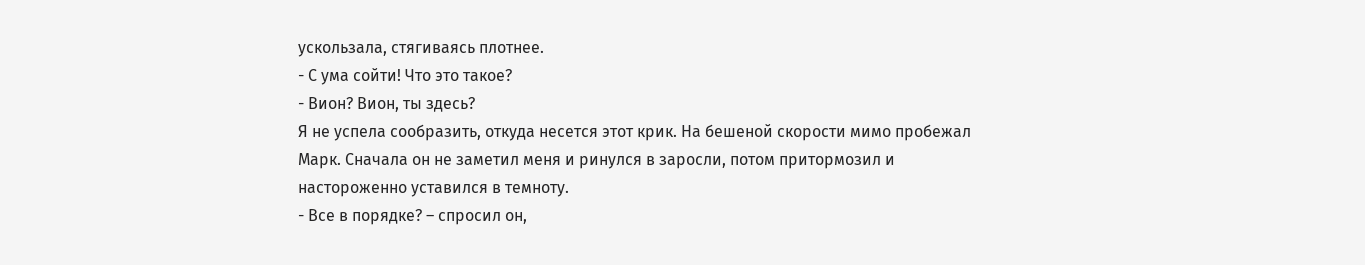ускользала, стягиваясь плотнее.
- С ума сойти! Что это такое?
- Вион? Вион, ты здесь?
Я не успела сообразить, откуда несется этот крик. На бешеной скорости мимо пробежал Марк. Сначала он не заметил меня и ринулся в заросли, потом притормозил и настороженно уставился в темноту.
- Все в порядке? – спросил он,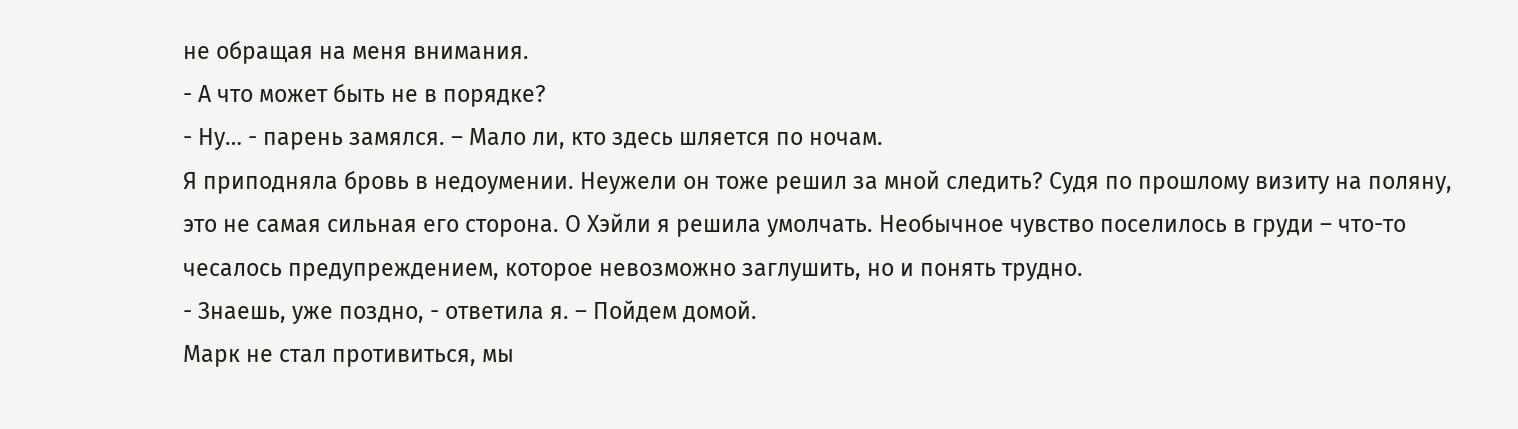не обращая на меня внимания.
- А что может быть не в порядке?
- Ну… - парень замялся. – Мало ли, кто здесь шляется по ночам.
Я приподняла бровь в недоумении. Неужели он тоже решил за мной следить? Судя по прошлому визиту на поляну, это не самая сильная его сторона. О Хэйли я решила умолчать. Необычное чувство поселилось в груди – что-то чесалось предупреждением, которое невозможно заглушить, но и понять трудно.
- Знаешь, уже поздно, - ответила я. – Пойдем домой.
Марк не стал противиться, мы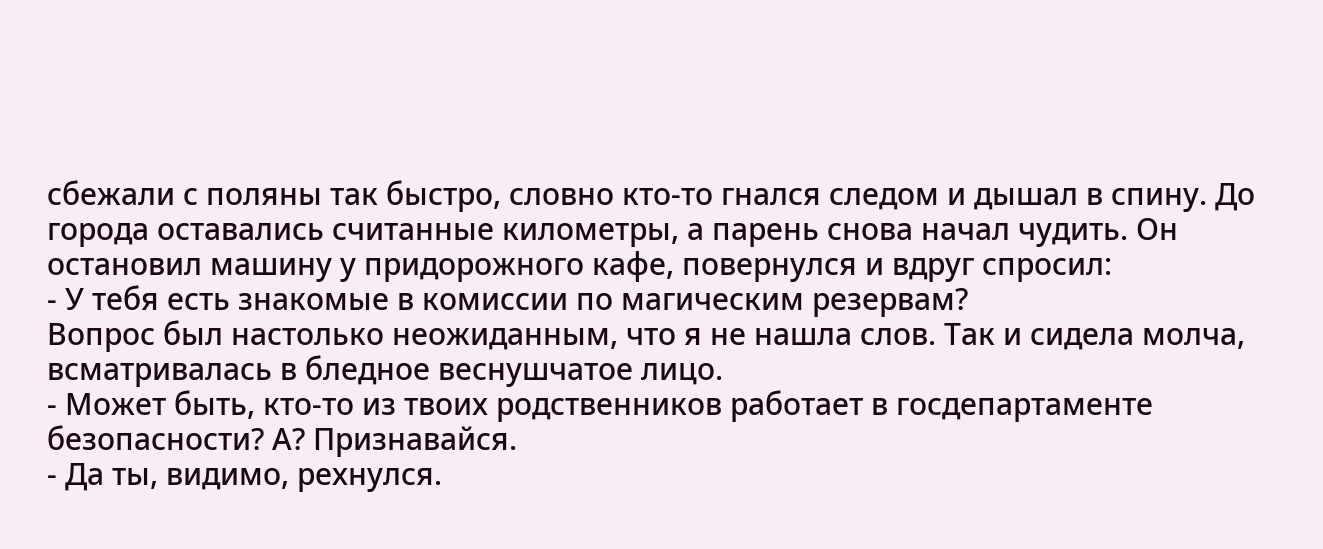сбежали с поляны так быстро, словно кто-то гнался следом и дышал в спину. До города оставались считанные километры, а парень снова начал чудить. Он остановил машину у придорожного кафе, повернулся и вдруг спросил:
- У тебя есть знакомые в комиссии по магическим резервам?
Вопрос был настолько неожиданным, что я не нашла слов. Так и сидела молча, всматривалась в бледное веснушчатое лицо.
- Может быть, кто-то из твоих родственников работает в госдепартаменте безопасности? А? Признавайся.
- Да ты, видимо, рехнулся.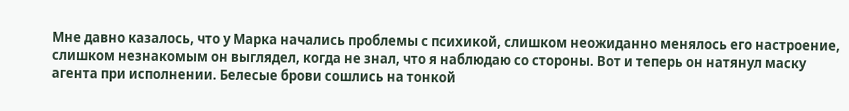Мне давно казалось, что у Марка начались проблемы с психикой, слишком неожиданно менялось его настроение, слишком незнакомым он выглядел, когда не знал, что я наблюдаю со стороны. Вот и теперь он натянул маску агента при исполнении. Белесые брови сошлись на тонкой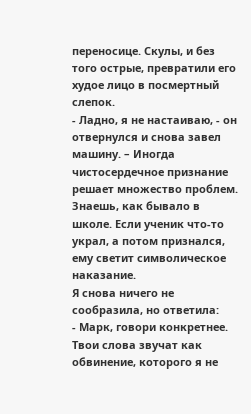переносице. Скулы, и без того острые, превратили его худое лицо в посмертный слепок.
- Ладно, я не настаиваю, - он отвернулся и снова завел машину. – Иногда чистосердечное признание решает множество проблем. Знаешь, как бывало в школе. Если ученик что-то украл, а потом признался, ему светит символическое наказание.
Я снова ничего не сообразила, но ответила:
- Марк, говори конкретнее. Твои слова звучат как обвинение, которого я не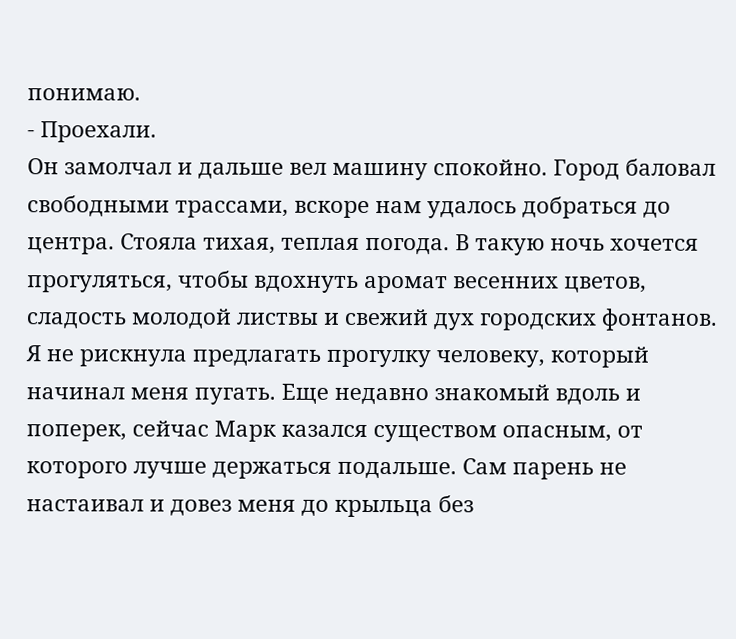понимаю.
- Проехали.
Он замолчал и дальше вел машину спокойно. Город баловал свободными трассами, вскоре нам удалось добраться до центра. Стояла тихая, теплая погода. В такую ночь хочется прогуляться, чтобы вдохнуть аромат весенних цветов, сладость молодой листвы и свежий дух городских фонтанов. Я не рискнула предлагать прогулку человеку, который начинал меня пугать. Еще недавно знакомый вдоль и поперек, сейчас Марк казался существом опасным, от которого лучше держаться подальше. Сам парень не настаивал и довез меня до крыльца без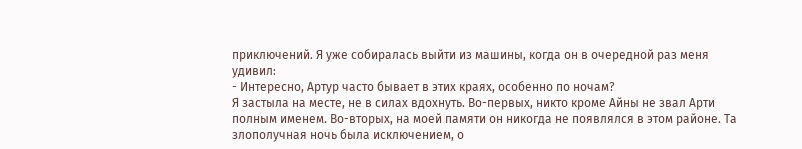приключений. Я уже собиралась выйти из машины, когда он в очередной раз меня удивил:
- Интересно, Артур часто бывает в этих краях, особенно по ночам?
Я застыла на месте, не в силах вдохнуть. Во-первых, никто кроме Айны не звал Арти полным именем. Во-вторых, на моей памяти он никогда не появлялся в этом районе. Та злополучная ночь была исключением, о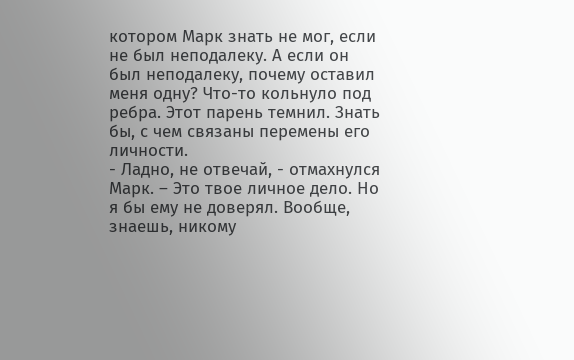котором Марк знать не мог, если не был неподалеку. А если он был неподалеку, почему оставил меня одну? Что-то кольнуло под ребра. Этот парень темнил. Знать бы, с чем связаны перемены его личности.
- Ладно, не отвечай, - отмахнулся Марк. – Это твое личное дело. Но я бы ему не доверял. Вообще, знаешь, никому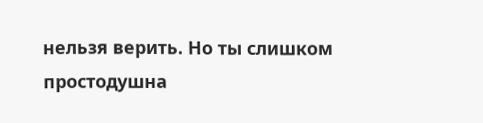нельзя верить. Но ты слишком простодушна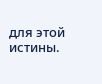для этой истины.